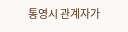통영시 관계자가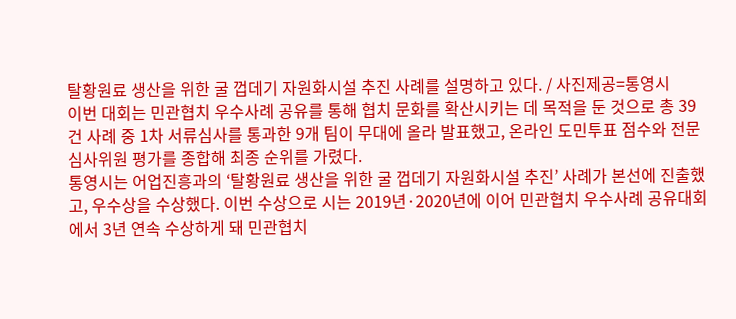탈황원료 생산을 위한 굴 껍데기 자원화시설 추진 사례를 설명하고 있다. / 사진제공=통영시
이번 대회는 민관협치 우수사례 공유를 통해 협치 문화를 확산시키는 데 목적을 둔 것으로 총 39건 사례 중 1차 서류심사를 통과한 9개 팀이 무대에 올라 발표했고, 온라인 도민투표 점수와 전문 심사위원 평가를 종합해 최종 순위를 가렸다.
통영시는 어업진흥과의 ‘탈황원료 생산을 위한 굴 껍데기 자원화시설 추진’ 사례가 본선에 진출했고, 우수상을 수상했다. 이번 수상으로 시는 2019년·2020년에 이어 민관협치 우수사례 공유대회에서 3년 연속 수상하게 돼 민관협치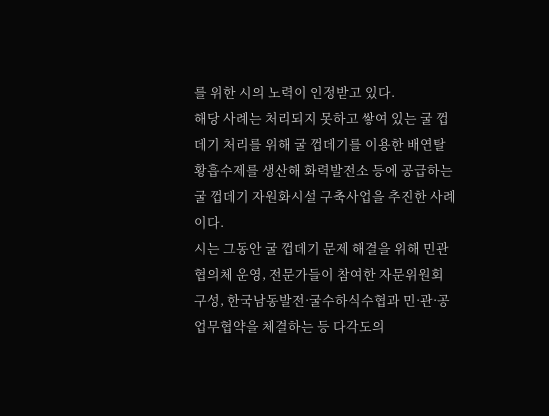를 위한 시의 노력이 인정받고 있다.
해당 사례는 처리되지 못하고 쌓여 있는 굴 껍데기 처리를 위해 굴 껍데기를 이용한 배연탈황흡수제를 생산해 화력발전소 등에 공급하는 굴 껍데기 자원화시설 구축사업을 추진한 사례이다.
시는 그동안 굴 껍데기 문제 해결을 위해 민관협의체 운영, 전문가들이 참여한 자문위원회 구성, 한국남동발전·굴수하식수협과 민·관·공 업무협약을 체결하는 등 다각도의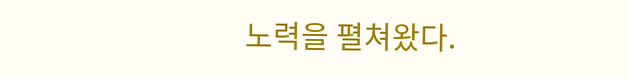노력을 펼쳐왔다.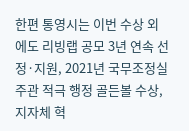한편 통영시는 이번 수상 외에도 리빙랩 공모 3년 연속 선정·지원, 2021년 국무조정실 주관 적극 행정 골든볼 수상, 지자체 혁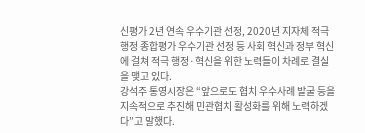신평가 2년 연속 우수기관 선정, 2020년 지자체 적극 행정 종합평가 우수기관 선정 등 사회 혁신과 정부 혁신에 걸쳐 적극 행정·혁신을 위한 노력들이 차례로 결실을 맺고 있다.
강석주 통영시장은 “앞으로도 협치 우수사례 발굴 등을 지속적으로 추진해 민관협치 활성화를 위해 노력하겠다”고 말했다.